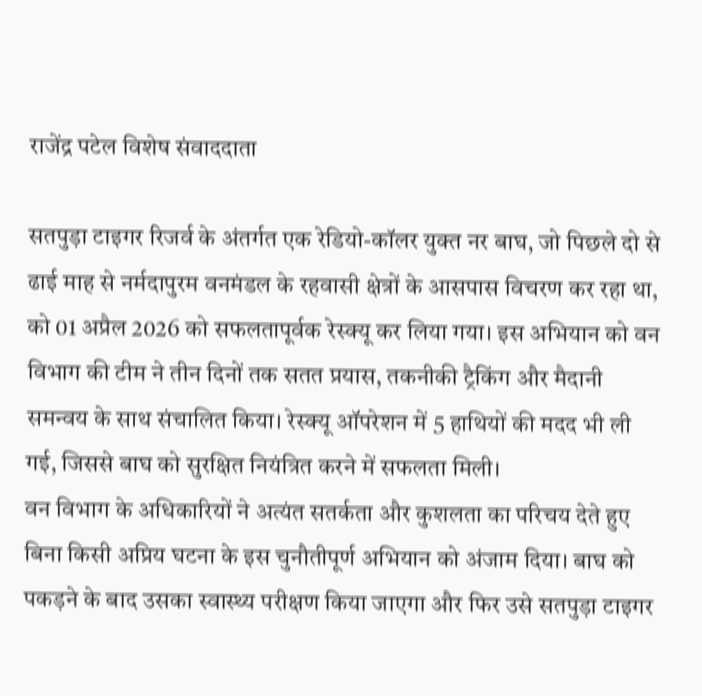राजेंद्र पटेल विशेष संवाददाता

सतपुड़ा टाइगर रिजर्व के अंतर्गत एक रेडियो-कॉलर युक्त नर बाघ, जो पिछले दो से ढाई माह से नर्मदापुरम वनमंडल के रहवासी क्षेत्रों के आसपास विचरण कर रहा था, को 01 अप्रैल 2026 को सफलतापूर्वक रेस्क्यू कर लिया गया। इस अभियान को वन विभाग की टीम ने तीन दिनों तक सतत प्रयास, तकनीकी ट्रैकिंग और मैदानी समन्वय के साथ संचालित किया। रेस्क्यू ऑपरेशन में 5 हाथियों की मदद भी ली गई, जिससे बाघ को सुरक्षित नियंत्रित करने में सफलता मिली।
वन विभाग के अधिकारियों ने अत्यंत सतर्कता और कुशलता का परिचय देते हुए बिना किसी अप्रिय घटना के इस चुनौतीपूर्ण अभियान को अंजाम दिया। बाघ को पकड़ने के बाद उसका स्वास्थ्य परीक्षण किया जाएगा और फिर उसे सतपुड़ा टाइगर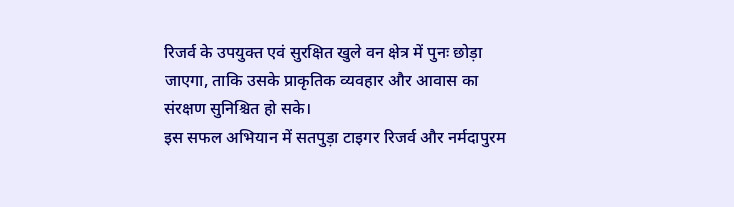रिजर्व के उपयुक्त एवं सुरक्षित खुले वन क्षेत्र में पुनः छोड़ा जाएगा, ताकि उसके प्राकृतिक व्यवहार और आवास का संरक्षण सुनिश्चित हो सके।
इस सफल अभियान में सतपुड़ा टाइगर रिजर्व और नर्मदापुरम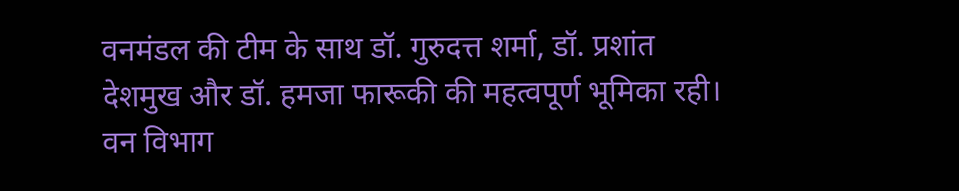वनमंडल की टीम के साथ डॉ. गुरुदत्त शर्मा, डॉ. प्रशांत देशमुख और डॉ. हमजा फारूकी की महत्वपूर्ण भूमिका रही। वन विभाग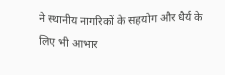ने स्थानीय नागरिकों के सहयोग और धैर्य के लिए भी आभार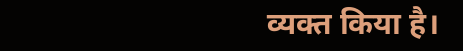व्यक्त किया है।